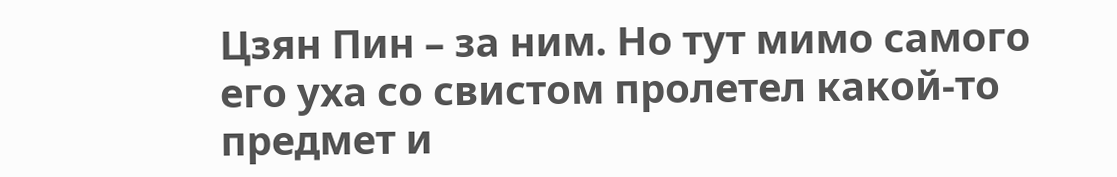Цзян Пин – за ним. Но тут мимо самого его уха со свистом пролетел какой-то предмет и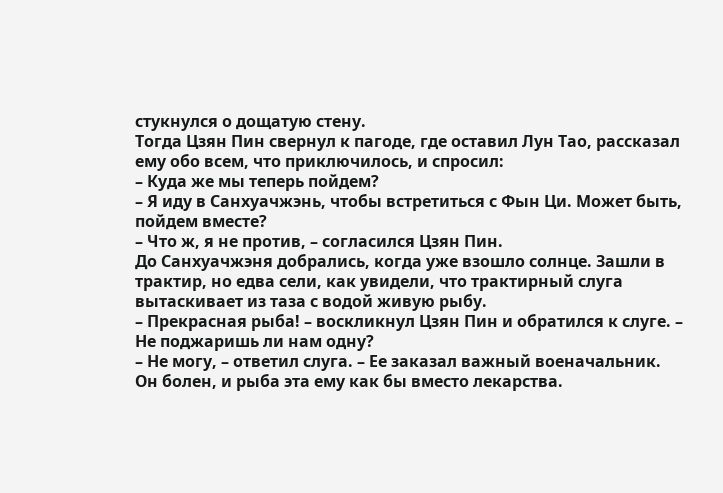стукнулся о дощатую стену.
Тогда Цзян Пин свернул к пагоде, где оставил Лун Тао, рассказал ему обо всем, что приключилось, и спросил:
– Куда же мы теперь пойдем?
– Я иду в Санхуачжэнь, чтобы встретиться с Фын Ци. Может быть, пойдем вместе?
– Что ж, я не против, – согласился Цзян Пин.
До Санхуачжэня добрались, когда уже взошло солнце. Зашли в трактир, но едва сели, как увидели, что трактирный слуга вытаскивает из таза с водой живую рыбу.
– Прекрасная рыба! – воскликнул Цзян Пин и обратился к слуге. – Не поджаришь ли нам одну?
– Не могу, – ответил слуга. – Ее заказал важный военачальник. Он болен, и рыба эта ему как бы вместо лекарства.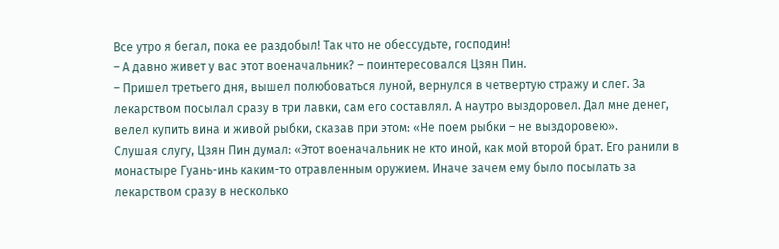Все утро я бегал, пока ее раздобыл! Так что не обессудьте, господин!
– А давно живет у вас этот военачальник? – поинтересовался Цзян Пин.
– Пришел третьего дня, вышел полюбоваться луной, вернулся в четвертую стражу и слег. За лекарством посылал сразу в три лавки, сам его составлял. А наутро выздоровел. Дал мне денег, велел купить вина и живой рыбки, сказав при этом: «Не поем рыбки – не выздоровею».
Слушая слугу, Цзян Пин думал: «Этот военачальник не кто иной, как мой второй брат. Его ранили в монастыре Гуань-инь каким-то отравленным оружием. Иначе зачем ему было посылать за лекарством сразу в несколько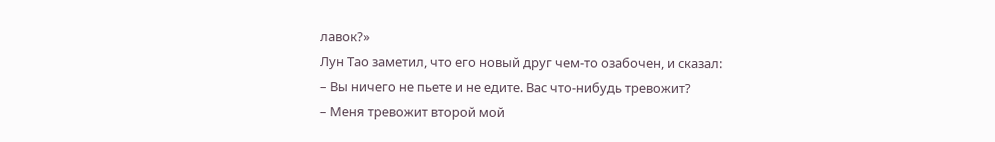лавок?»
Лун Тао заметил, что его новый друг чем-то озабочен, и сказал:
– Вы ничего не пьете и не едите. Вас что-нибудь тревожит?
– Меня тревожит второй мой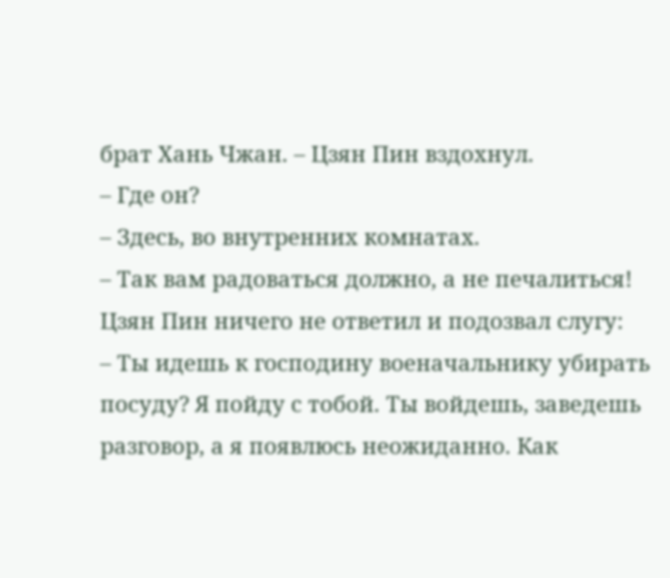брат Хань Чжан. – Цзян Пин вздохнул.
– Где он?
– Здесь, во внутренних комнатах.
– Так вам радоваться должно, а не печалиться!
Цзян Пин ничего не ответил и подозвал слугу:
– Ты идешь к господину военачальнику убирать посуду? Я пойду с тобой. Ты войдешь, заведешь разговор, а я появлюсь неожиданно. Как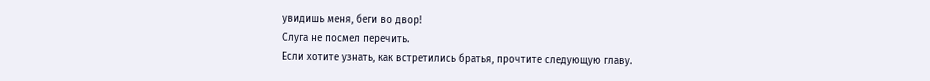увидишь меня, беги во двор!
Слуга не посмел перечить.
Если хотите узнать, как встретились братья, прочтите следующую главу.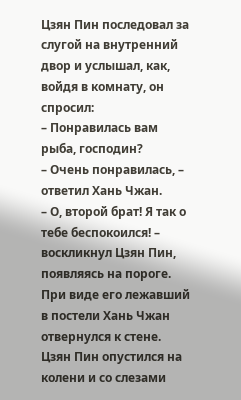Цзян Пин последовал за слугой на внутренний двор и услышал, как, войдя в комнату, он спросил:
– Понравилась вам рыба, господин?
– Очень понравилась, – ответил Хань Чжан.
– О, второй брат! Я так о тебе беспокоился! – воскликнул Цзян Пин, появляясь на пороге.
При виде его лежавший в постели Хань Чжан отвернулся к стене.
Цзян Пин опустился на колени и со слезами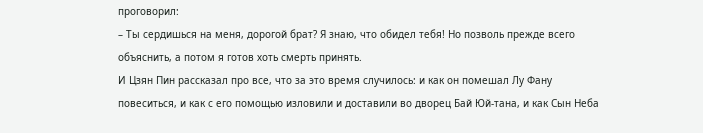проговорил:
– Ты сердишься на меня, дорогой брат? Я знаю, что обидел тебя! Но позволь прежде всего объяснить, а потом я готов хоть смерть принять.
И Цзян Пин рассказал про все, что за это время случилось: и как он помешал Лу Фану повеситься, и как с его помощью изловили и доставили во дворец Бай Юй-тана, и как Сын Неба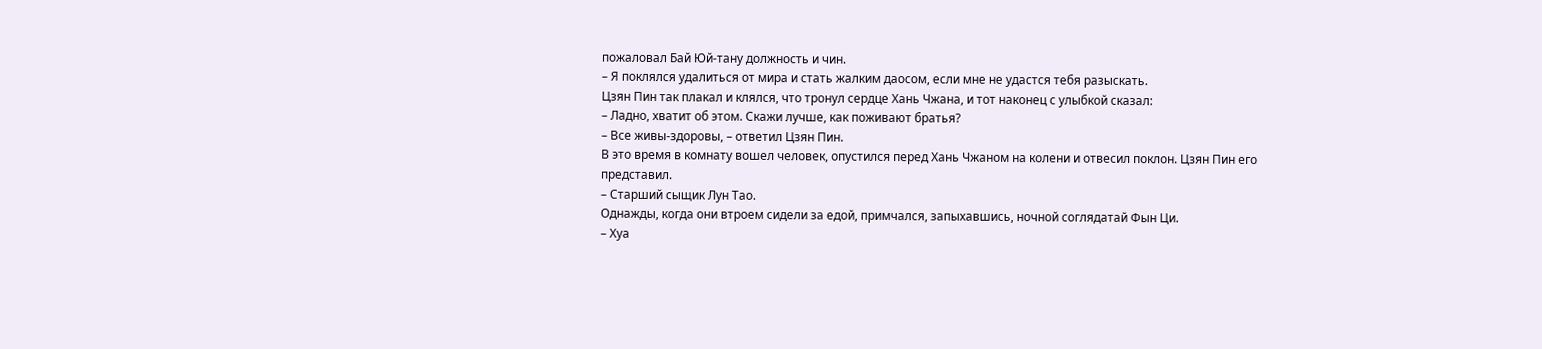пожаловал Бай Юй-тану должность и чин.
– Я поклялся удалиться от мира и стать жалким даосом, если мне не удастся тебя разыскать.
Цзян Пин так плакал и клялся, что тронул сердце Хань Чжана, и тот наконец с улыбкой сказал:
– Ладно, хватит об этом. Скажи лучше, как поживают братья?
– Все живы-здоровы, – ответил Цзян Пин.
В это время в комнату вошел человек, опустился перед Хань Чжаном на колени и отвесил поклон. Цзян Пин его представил.
– Старший сыщик Лун Тао.
Однажды, когда они втроем сидели за едой, примчался, запыхавшись, ночной соглядатай Фын Ци.
– Хуа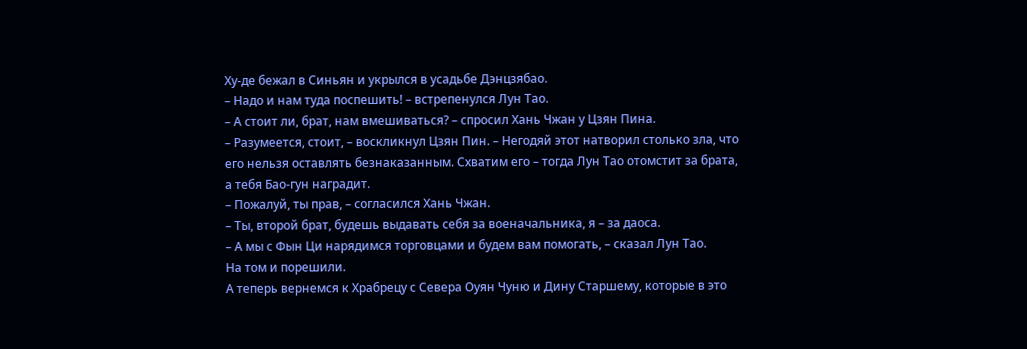Ху-де бежал в Синьян и укрылся в усадьбе Дэнцзябао.
– Надо и нам туда поспешить! – встрепенулся Лун Тао.
– А стоит ли, брат, нам вмешиваться? – спросил Хань Чжан у Цзян Пина.
– Разумеется, стоит, – воскликнул Цзян Пин. – Негодяй этот натворил столько зла, что его нельзя оставлять безнаказанным. Схватим его – тогда Лун Тао отомстит за брата, а тебя Бао-гун наградит.
– Пожалуй, ты прав, – согласился Хань Чжан.
– Ты, второй брат, будешь выдавать себя за военачальника, я – за даоса.
– А мы с Фын Ци нарядимся торговцами и будем вам помогать, – сказал Лун Тао.
На том и порешили.
А теперь вернемся к Храбрецу с Севера Оуян Чуню и Дину Старшему, которые в это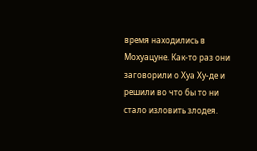время находились в Мохуацуне. Как-то раз они заговорили о Хуа Ху-де и решили во что бы то ни стало изловить злодея.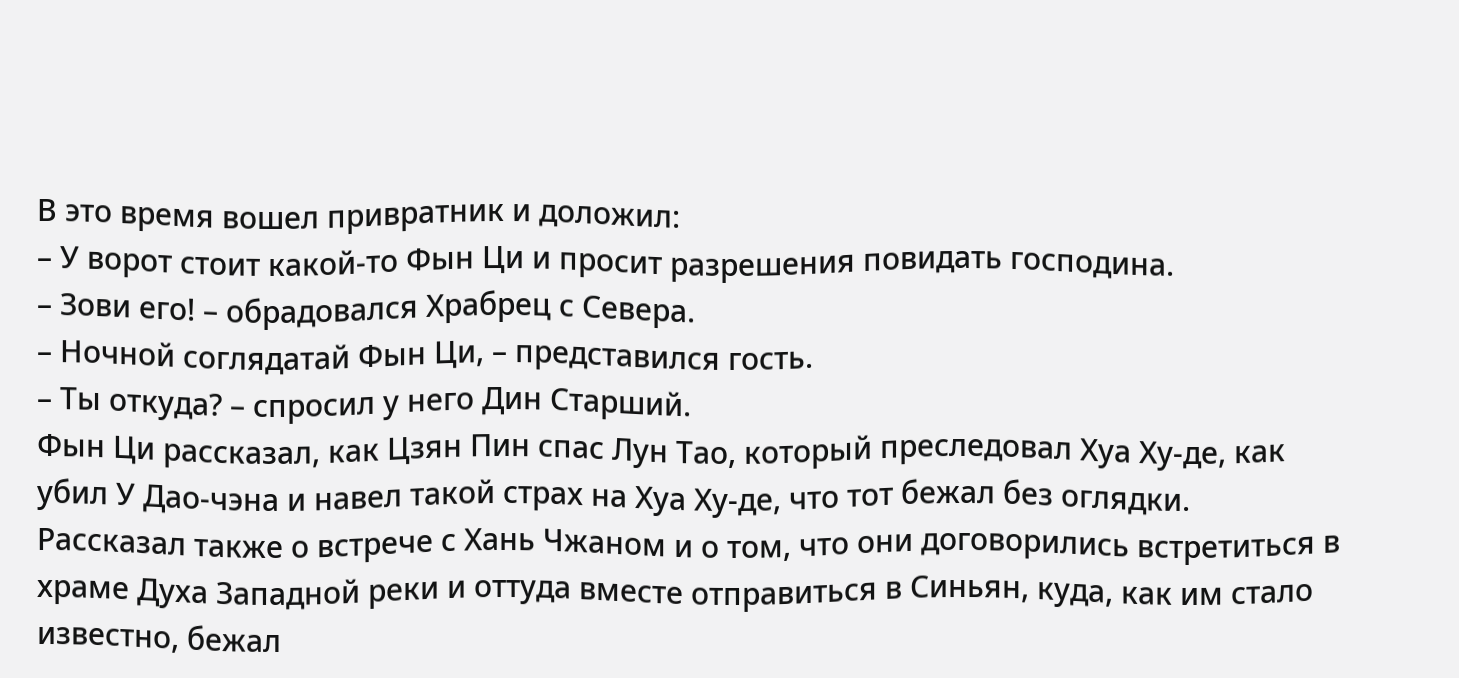В это время вошел привратник и доложил:
– У ворот стоит какой-то Фын Ци и просит разрешения повидать господина.
– Зови его! – обрадовался Храбрец с Севера.
– Ночной соглядатай Фын Ци, – представился гость.
– Ты откуда? – спросил у него Дин Старший.
Фын Ци рассказал, как Цзян Пин спас Лун Тао, который преследовал Хуа Ху-де, как убил У Дао-чэна и навел такой страх на Хуа Ху-де, что тот бежал без оглядки. Рассказал также о встрече с Хань Чжаном и о том, что они договорились встретиться в храме Духа Западной реки и оттуда вместе отправиться в Синьян, куда, как им стало известно, бежал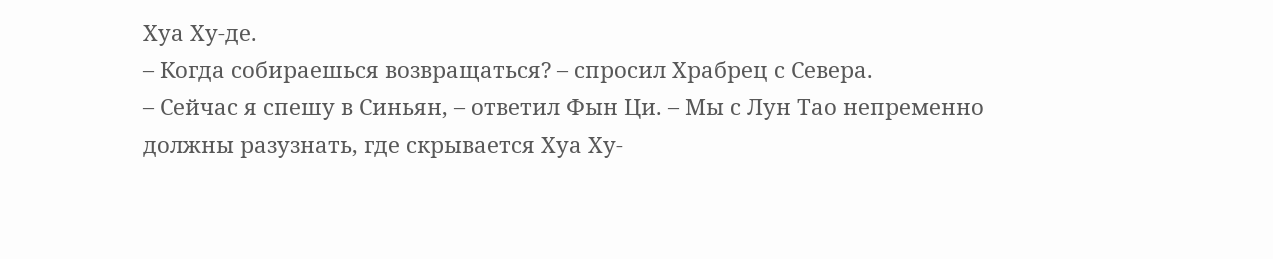Хуа Ху-де.
– Когда собираешься возвращаться? – спросил Храбрец с Севера.
– Сейчас я спешу в Синьян, – ответил Фын Ци. – Мы с Лун Тао непременно должны разузнать, где скрывается Хуа Ху-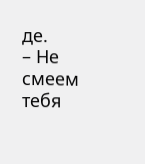де.
– Не смеем тебя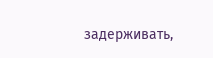задерживать,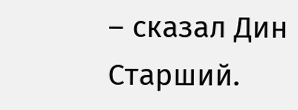– сказал Дин Старший.